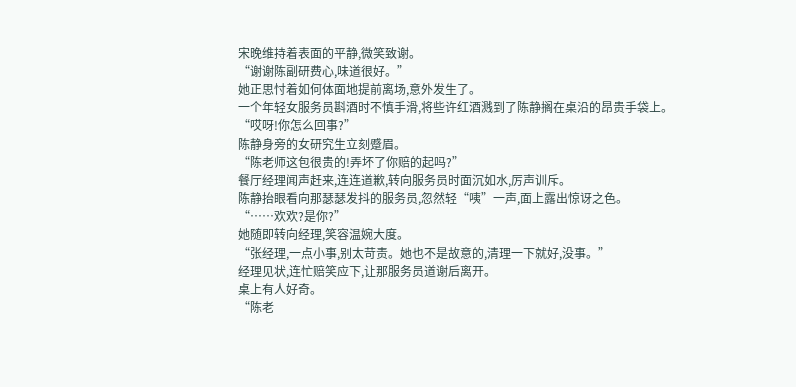宋晚维持着表面的平静,微笑致谢。
“谢谢陈副研费心,味道很好。”
她正思忖着如何体面地提前离场,意外发生了。
一个年轻女服务员斟酒时不慎手滑,将些许红酒溅到了陈静搁在桌沿的昂贵手袋上。
“哎呀!你怎么回事?”
陈静身旁的女研究生立刻蹙眉。
“陈老师这包很贵的!弄坏了你赔的起吗?”
餐厅经理闻声赶来,连连道歉,转向服务员时面沉如水,厉声训斥。
陈静抬眼看向那瑟瑟发抖的服务员,忽然轻“咦”一声,面上露出惊讶之色。
“……欢欢?是你?”
她随即转向经理,笑容温婉大度。
“张经理,一点小事,别太苛责。她也不是故意的,清理一下就好,没事。”
经理见状,连忙赔笑应下,让那服务员道谢后离开。
桌上有人好奇。
“陈老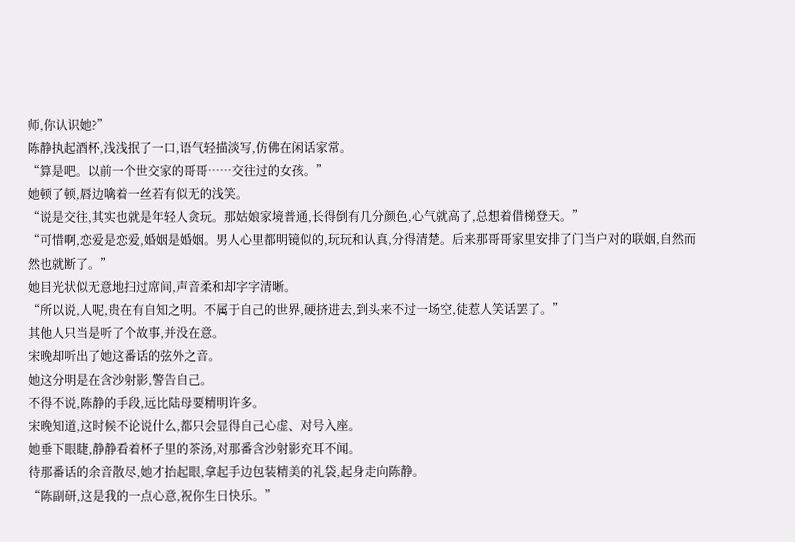师,你认识她?”
陈静执起酒杯,浅浅抿了一口,语气轻描淡写,仿佛在闲话家常。
“算是吧。以前一个世交家的哥哥……交往过的女孩。”
她顿了顿,唇边噙着一丝若有似无的浅笑。
“说是交往,其实也就是年轻人贪玩。那姑娘家境普通,长得倒有几分颜色,心气就高了,总想着借梯登天。”
“可惜啊,恋爱是恋爱,婚姻是婚姻。男人心里都明镜似的,玩玩和认真,分得清楚。后来那哥哥家里安排了门当户对的联姻,自然而然也就断了。”
她目光状似无意地扫过席间,声音柔和却字字清晰。
“所以说,人呢,贵在有自知之明。不属于自己的世界,硬挤进去,到头来不过一场空,徒惹人笑话罢了。”
其他人只当是听了个故事,并没在意。
宋晚却听出了她这番话的弦外之音。
她这分明是在含沙射影,警告自己。
不得不说,陈静的手段,远比陆母要精明许多。
宋晚知道,这时候不论说什么,都只会显得自己心虚、对号入座。
她垂下眼睫,静静看着杯子里的茶汤,对那番含沙射影充耳不闻。
待那番话的余音散尽,她才抬起眼,拿起手边包装精美的礼袋,起身走向陈静。
“陈副研,这是我的一点心意,祝你生日快乐。”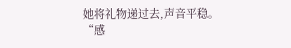她将礼物递过去,声音平稳。
“感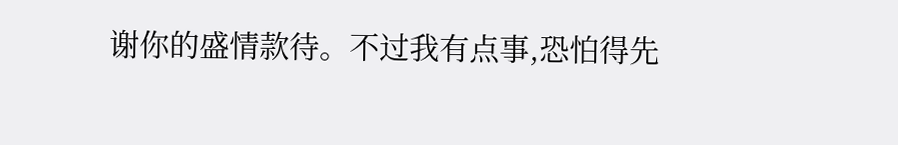谢你的盛情款待。不过我有点事,恐怕得先